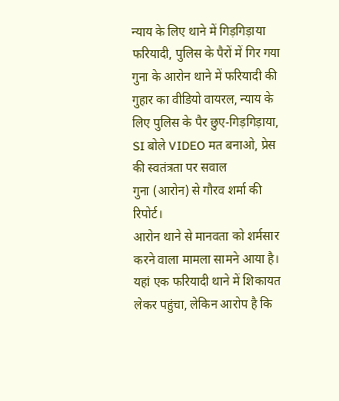न्याय के लिए थाने में गिड़गिड़ाया फरियादी, पुलिस के पैरों में गिर गया
गुना के आरोन थाने में फरियादी की गुहार का वीडियो वायरल, न्याय के लिए पुलिस के पैर छुए-गिड़गिड़ाया, SI बोले VIDEO मत बनाओ, प्रेस की स्वतंत्रता पर सवाल
गुना (आरोन) से गौरव शर्मा की रिपोर्ट।
आरोन थाने से मानवता को शर्मसार करने वाला मामला सामने आया है। यहां एक फरियादी थाने में शिकायत लेकर पहुंचा, लेकिन आरोप है कि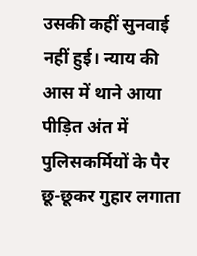उसकी कहीं सुनवाई नहीं हुई। न्याय की आस में थाने आया पीड़ित अंत में पुलिसकर्मियों के पैर छू-छूकर गुहार लगाता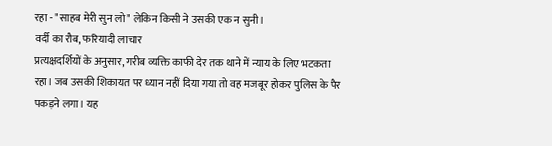रहा - "साहब मेरी सुन लो" लेकिन किसी ने उसकी एक न सुनी।
वर्दी का रौब, फरियादी लाचार
प्रत्यक्षदर्शियों के अनुसार, गरीब व्यक्ति काफी देर तक थाने में न्याय के लिए भटकता रहा। जब उसकी शिकायत पर ध्यान नहीं दिया गया तो वह मजबूर होकर पुलिस के पैर पकड़ने लगा। यह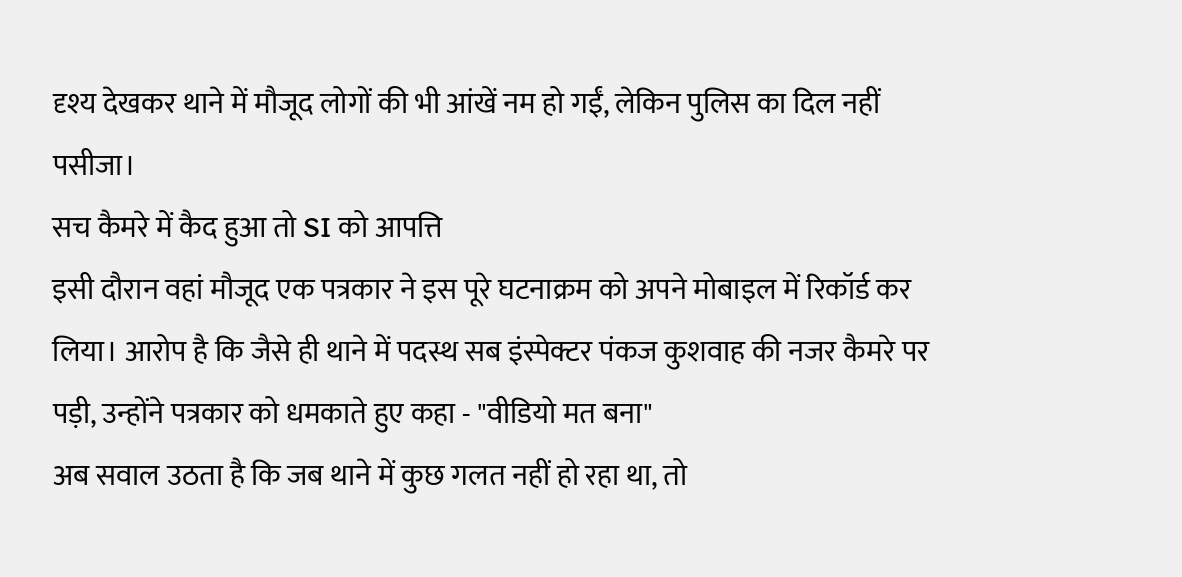दृश्य देखकर थाने में मौजूद लोगों की भी आंखें नम हो गईं, लेकिन पुलिस का दिल नहीं पसीजा।
सच कैमरे में कैद हुआ तो SI को आपत्ति
इसी दौरान वहां मौजूद एक पत्रकार ने इस पूरे घटनाक्रम को अपने मोबाइल में रिकॉर्ड कर लिया। आरोप है कि जैसे ही थाने में पदस्थ सब इंस्पेक्टर पंकज कुशवाह की नजर कैमरे पर पड़ी, उन्होंने पत्रकार को धमकाते हुए कहा - "वीडियो मत बना"
अब सवाल उठता है कि जब थाने में कुछ गलत नहीं हो रहा था, तो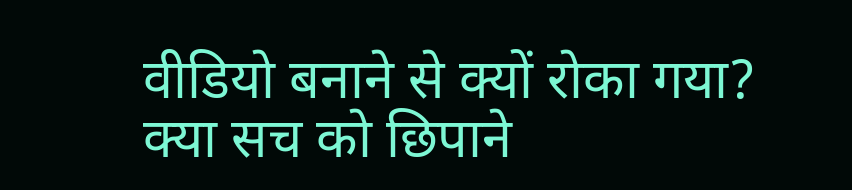वीडियो बनाने से क्यों रोका गया? क्या सच को छिपाने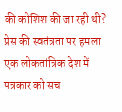की कोशिश की जा रही थी?
प्रेस की स्वतंत्रता पर हमला
एक लोकतांत्रिक देश में पत्रकार को सच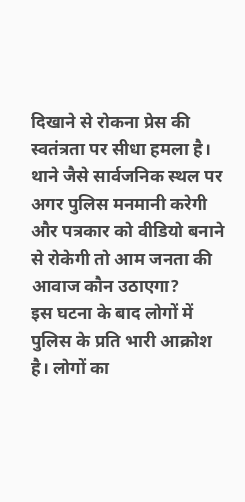दिखाने से रोकना प्रेस की स्वतंत्रता पर सीधा हमला है। थाने जैसे सार्वजनिक स्थल पर अगर पुलिस मनमानी करेगी और पत्रकार को वीडियो बनाने से रोकेगी तो आम जनता की आवाज कौन उठाएगा?
इस घटना के बाद लोगों में पुलिस के प्रति भारी आक्रोश है। लोगों का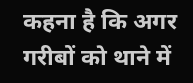कहना है कि अगर गरीबों को थाने में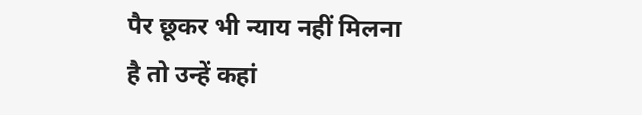पैर छूकर भी न्याय नहीं मिलना है तो उन्हें कहां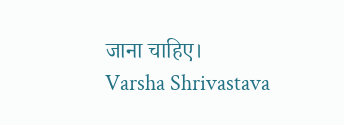जाना चाहिए।
Varsha Shrivastava